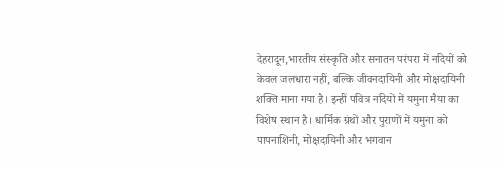देहरादून,भारतीय संस्कृति और सनातन परंपरा में नदियों को केवल जलधारा नहीं, बल्कि जीवनदायिनी और मोक्षदायिनी शक्ति माना गया है। इन्हीं पवित्र नदियों में यमुना मैया का विशेष स्थान है। धार्मिक ग्रंथों और पुराणों में यमुना को पापनाशिनी, मोक्षदायिनी और भगवान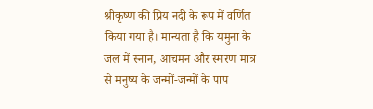श्रीकृष्ण की प्रिय नदी के रूप में वर्णित किया गया है। मान्यता है कि यमुना के जल में स्नान, आचमन और स्मरण मात्र से मनुष्य के जन्मों-जन्मों के पाप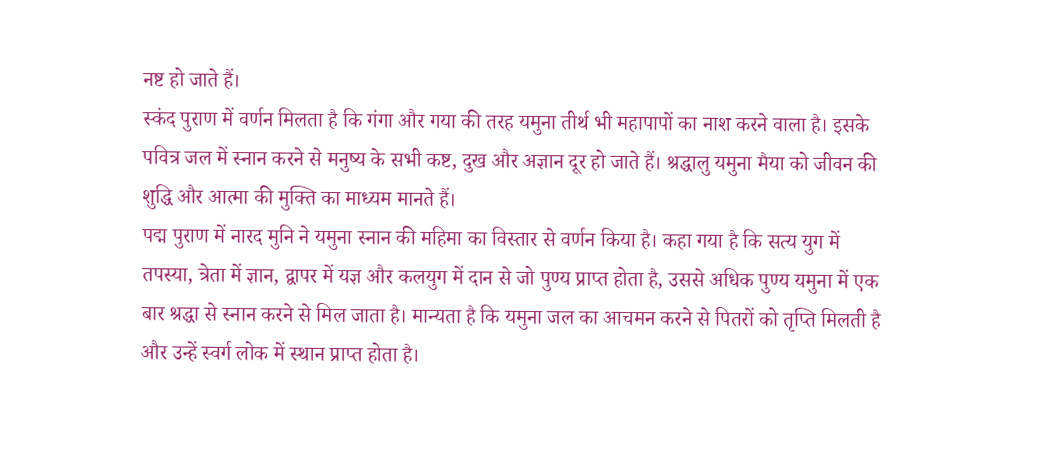नष्ट हो जाते हैं।
स्कंद पुराण में वर्णन मिलता है कि गंगा और गया की तरह यमुना तीर्थ भी महापापों का नाश करने वाला है। इसके पवित्र जल में स्नान करने से मनुष्य के सभी कष्ट, दुख और अज्ञान दूर हो जाते हैं। श्रद्धालु यमुना मैया को जीवन की शुद्धि और आत्मा की मुक्ति का माध्यम मानते हैं।
पद्म पुराण में नारद मुनि ने यमुना स्नान की महिमा का विस्तार से वर्णन किया है। कहा गया है कि सत्य युग में तपस्या, त्रेता में ज्ञान, द्वापर में यज्ञ और कलयुग में दान से जो पुण्य प्राप्त होता है, उससे अधिक पुण्य यमुना में एक बार श्रद्धा से स्नान करने से मिल जाता है। मान्यता है कि यमुना जल का आचमन करने से पितरों को तृप्ति मिलती है और उन्हें स्वर्ग लोक में स्थान प्राप्त होता है।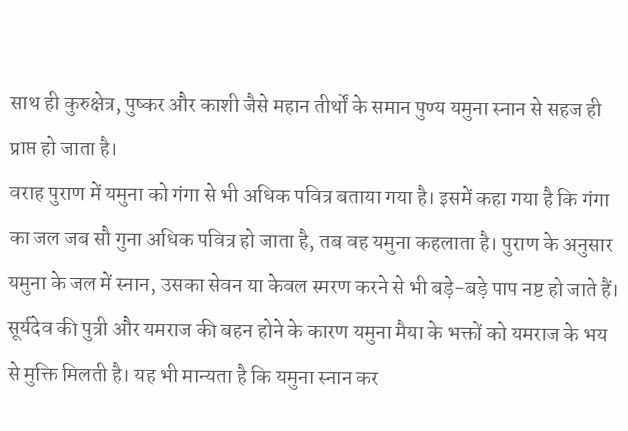साथ ही कुरुक्षेत्र, पुष्कर और काशी जैसे महान तीर्थों के समान पुण्य यमुना स्नान से सहज ही प्राप्त हो जाता है।
वराह पुराण में यमुना को गंगा से भी अधिक पवित्र बताया गया है। इसमें कहा गया है कि गंगा का जल जब सौ गुना अधिक पवित्र हो जाता है, तब वह यमुना कहलाता है। पुराण के अनुसार यमुना के जल में स्नान, उसका सेवन या केवल स्मरण करने से भी बड़े-बड़े पाप नष्ट हो जाते हैं। सूर्यदेव की पुत्री और यमराज की बहन होने के कारण यमुना मैया के भक्तों को यमराज के भय से मुक्ति मिलती है। यह भी मान्यता है कि यमुना स्नान कर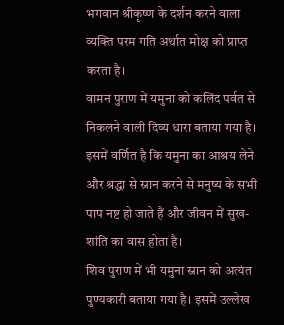भगवान श्रीकृष्ण के दर्शन करने वाला व्यक्ति परम गति अर्थात मोक्ष को प्राप्त करता है।
वामन पुराण में यमुना को कलिंद पर्वत से निकलने वाली दिव्य धारा बताया गया है। इसमें वर्णित है कि यमुना का आश्रय लेने और श्रद्धा से स्नान करने से मनुष्य के सभी पाप नष्ट हो जाते हैं और जीवन में सुख-शांति का वास होता है।
शिव पुराण में भी यमुना स्नान को अत्यंत पुण्यकारी बताया गया है। इसमें उल्लेख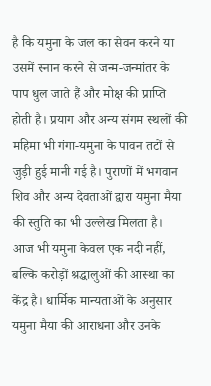है कि यमुना के जल का सेवन करने या उसमें स्नान करने से जन्म-जन्मांतर के पाप धुल जाते हैं और मोक्ष की प्राप्ति होती है। प्रयाग और अन्य संगम स्थलों की महिमा भी गंगा-यमुना के पावन तटों से जुड़ी हुई मानी गई है। पुराणों में भगवान शिव और अन्य देवताओं द्वारा यमुना मैया की स्तुति का भी उल्लेख मिलता है।
आज भी यमुना केवल एक नदी नहीं, बल्कि करोड़ों श्रद्धालुओं की आस्था का केंद्र है। धार्मिक मान्यताओं के अनुसार यमुना मैया की आराधना और उनके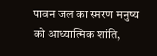पावन जल का स्मरण मनुष्य को आध्यात्मिक शांति,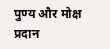पुण्य और मोक्ष प्रदान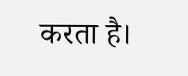करता है।